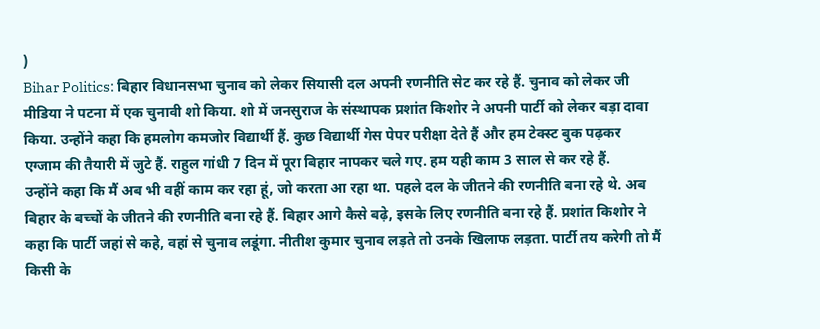)
Bihar Politics: बिहार विधानसभा चुनाव को लेकर सियासी दल अपनी रणनीति सेट कर रहे हैं. चुनाव को लेकर जी मीडिया ने पटना में एक चुनावी शो किया. शो में जनसुराज के संस्थापक प्रशांत किशोर ने अपनी पार्टी को लेकर बड़ा दावा किया. उन्होंने कहा कि हमलोग कमजोर विद्यार्थी हैं. कुछ विद्यार्थी गेस पेपर परीक्षा देते हैं और हम टेक्स्ट बुक पढ़कर एग्जाम की तैयारी में जुटे हैं. राहुल गांधी 7 दिन में पूरा बिहार नापकर चले गए. हम यही काम 3 साल से कर रहे हैं.
उन्होंने कहा कि मैं अब भी वहीं काम कर रहा हूं, जो करता आ रहा था. पहले दल के जीतने की रणनीति बना रहे थे. अब बिहार के बच्चों के जीतने की रणनीति बना रहे हैं. बिहार आगे कैसे बढ़े, इसके लिए रणनीति बना रहे हैं. प्रशांत किशोर ने कहा कि पार्टी जहां से कहे, वहां से चुनाव लडूंगा. नीतीश कुमार चुनाव लड़ते तो उनके खिलाफ लड़ता. पार्टी तय करेगी तो मैं किसी के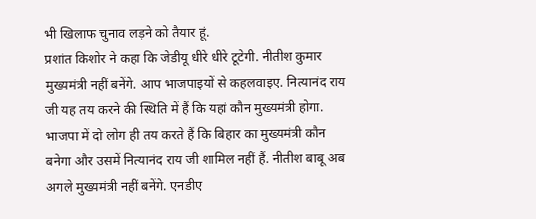भी खिलाफ चुनाव लड़ने को तैयार हूं.
प्रशांत किशोर ने कहा कि जेडीयू धीरे धीरे टूटेगी. नीतीश कुमार मुख्यमंत्री नहीं बनेंगे. आप भाजपाइयों से कहलवाइए. नित्यानंद राय जी यह तय करने की स्थिति में हैं कि यहां कौन मुख्यमंत्री होगा. भाजपा में दो लोग ही तय करते हैं कि बिहार का मुख्यमंत्री कौन बनेगा और उसमें नित्यानंद राय जी शामिल नहीं हैं. नीतीश बाबू अब अगले मुख्यमंत्री नहीं बनेंगे. एनडीए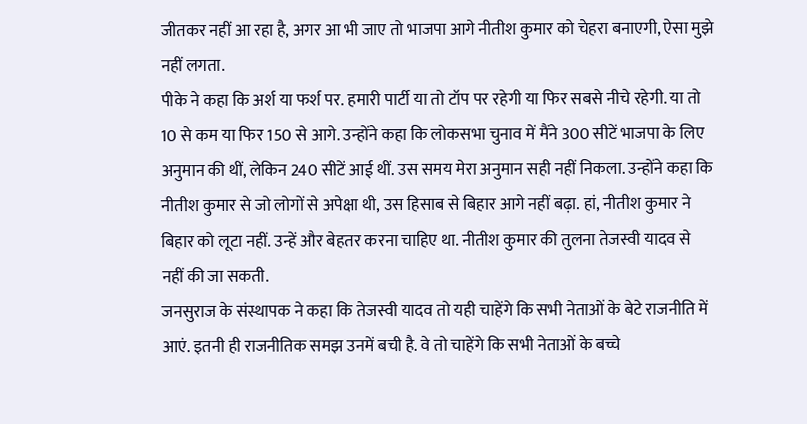जीतकर नहीं आ रहा है, अगर आ भी जाए तो भाजपा आगे नीतीश कुमार को चेहरा बनाएगी, ऐसा मुझे नहीं लगता.
पीके ने कहा कि अर्श या फर्श पर. हमारी पार्टी या तो टॉप पर रहेगी या फिर सबसे नीचे रहेगी. या तो 10 से कम या फिर 150 से आगे. उन्होंने कहा कि लोकसभा चुनाव में मैंने 300 सीटें भाजपा के लिए अनुमान की थीं, लेकिन 240 सीटें आई थीं. उस समय मेरा अनुमान सही नहीं निकला. उन्होंने कहा कि नीतीश कुमार से जो लोगों से अपेक्षा थी, उस हिसाब से बिहार आगे नहीं बढ़ा. हां, नीतीश कुमार ने बिहार को लूटा नहीं. उन्हें और बेहतर करना चाहिए था. नीतीश कुमार की तुलना तेजस्वी यादव से नहीं की जा सकती.
जनसुराज के संस्थापक ने कहा कि तेजस्वी यादव तो यही चाहेंगे कि सभी नेताओं के बेटे राजनीति में आएं. इतनी ही राजनीतिक समझ उनमें बची है. वे तो चाहेंगे कि सभी नेताओं के बच्चे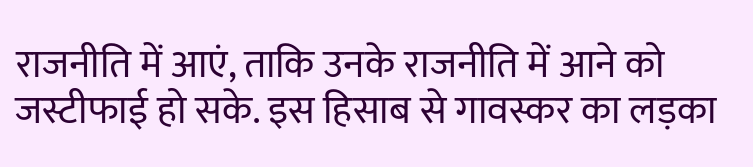राजनीति में आएं, ताकि उनके राजनीति में आने को जस्टीफाई हो सके. इस हिसाब से गावस्कर का लड़का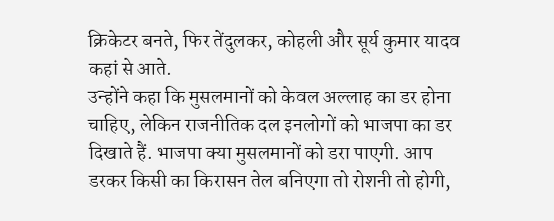क्रिकेटर बनते, फिर तेंदुलकर, कोहली और सूर्य कुमार यादव कहां से आते.
उन्होंने कहा कि मुसलमानों को केवल अल्लाह का डर होना चाहिए, लेकिन राजनीतिक दल इनलोगों को भाजपा का डर दिखाते हैं. भाजपा क्या मुसलमानों को डरा पाएगी. आप डरकर किसी का किरासन तेल बनिएगा तो रोशनी तो होगी,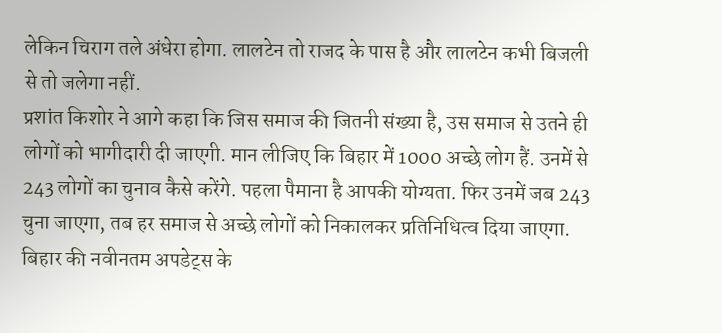लेकिन चिराग तले अंधेरा होगा. लालटेन तो राजद के पास है और लालटेन कभी बिजली से तो जलेगा नहीं.
प्रशांत किशोर ने आगे कहा कि जिस समाज की जितनी संख्या है, उस समाज से उतने ही लोगों को भागीदारी दी जाएगी. मान लीजिए कि बिहार में 1000 अच्छे लोग हैं. उनमें से 243 लोगों का चुनाव कैसे करेंगे. पहला पैमाना है आपकी योग्यता. फिर उनमें जब 243 चुना जाएगा, तब हर समाज से अच्छे लोगों को निकालकर प्रतिनिधित्व दिया जाएगा.
बिहार की नवीनतम अपडेट्स के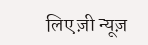लिए ज़ी न्यूज़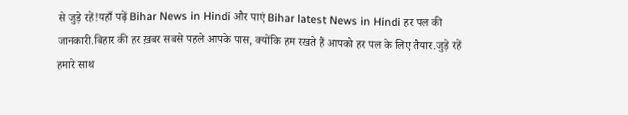से जुड़े रहें!यहाँ पढ़ें Bihar News in Hindi और पाएं Bihar latest News in Hindi हर पल की जानकारी.बिहार की हर ख़बर सबसे पहले आपके पास, क्योंकि हम रखते हैं आपको हर पल के लिए तैयार.जुड़े रहें हमारे साथ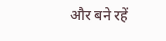और बने रहें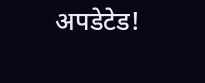अपडेटेड!